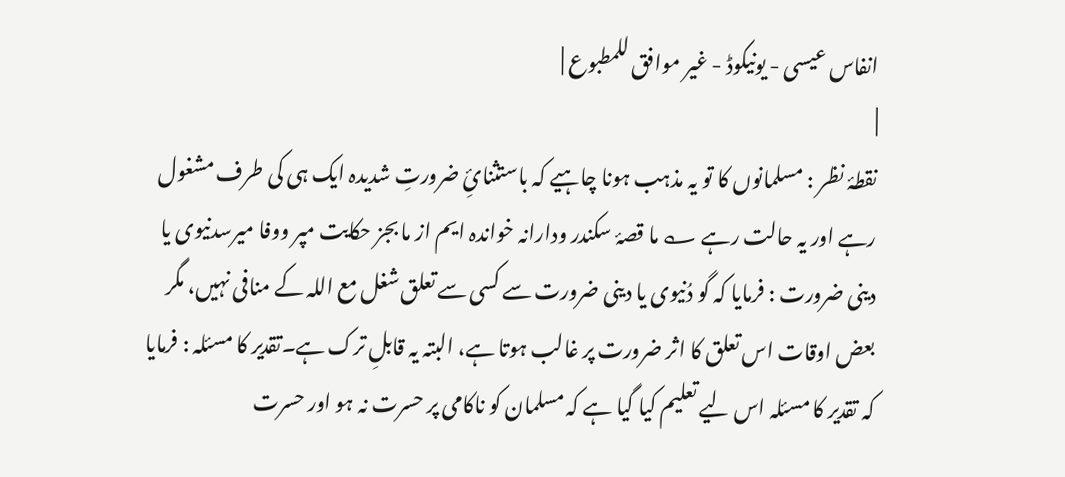انفاس عیسی - یونیکوڈ - غیر موافق للمطبوع |
|
نقطۂ نظر : مسلمانوں کا تو یہ مذہب ہونا چاہیے کہ باستثنائِ ضرورتِ شدیدہ ایک ہی کی طرف مشغول رہے اور یہ حالت رہے ؎ ما قصۂ سکندر ودارانہ خواندہ ایم از ما بجز حکایت مپر ووفا میرسدنیوی یا دینی ضرورت : فرمایا کہ گو دُنیوی یا دینی ضرورت سے کسی سے تعلق شغل مع اللہ کے منافی نہیں، مگر بعض اوقات اس تعلق کا اثر ضرورت پر غالب ہوتا ہے، البتہ یہ قابلِ ترک ہے۔تقدیر کا مسئلہ : فرمایا کہ تقدیر کا مسئلہ اس لیے تعلیم کیا گیا ہے کہ مسلمان کو ناکامی پر حسرت نہ ہو اور حسرت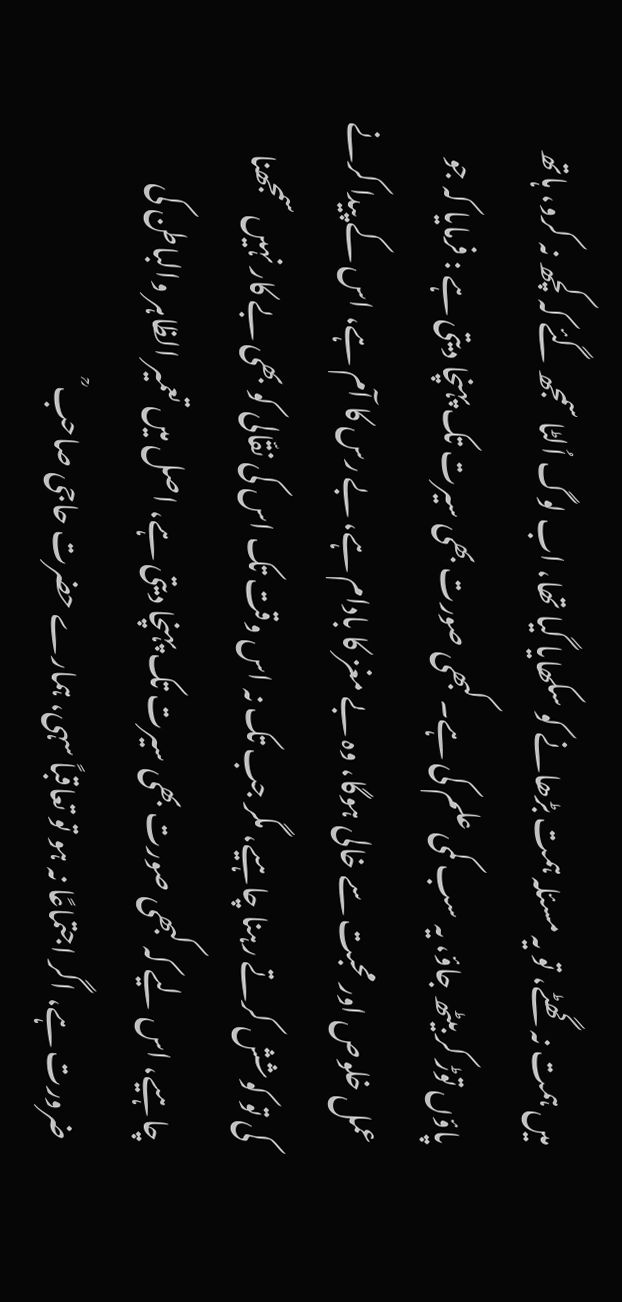میں ہمت نہ گھٹے، تو یہ مسئلہ ہمت بڑھانے کو سکھایا گیا تھا، اب لوگ اُلٹا سمجھ گئے کہ کچھ نہ کرو، ہاتھ پاؤں توڑ کر بیٹھ جاؤ، یہ سب کمی علم کی ہے۔کبھی صورت بھی سیرت تک پہنچا دیتی ہے : فرمایا کہ جو عمل خلوص اور محبت سے خالی ہوگا، وہ بے مغز کا بادام ہے، بے رس کا آم ہے، اس کے پیدا کرنے کی تو کوشش کرتے رہنا چاہیے، مگر جب تک نہ اس وقت تک اس کی نقّالی کو بھی بے کار نہیں سمجھنا چاہیے، اس لیے کہ کبھی صورت بھی سیرت تک پہنچا دیتی ہے، اصل میں تعمیر الظاہر والباطن کی ضرورت ہے، اگر اجتماعًا نہ ہو تو تعاقباً سہی، ہمارے حضرت حاجی صاحب ؒ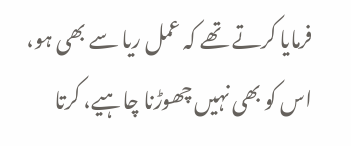فرمایا کرتے تھے کہ عمل ریا سے بھی ہو، اس کو بھی نہیں چھوڑنا چاہیے، کرتا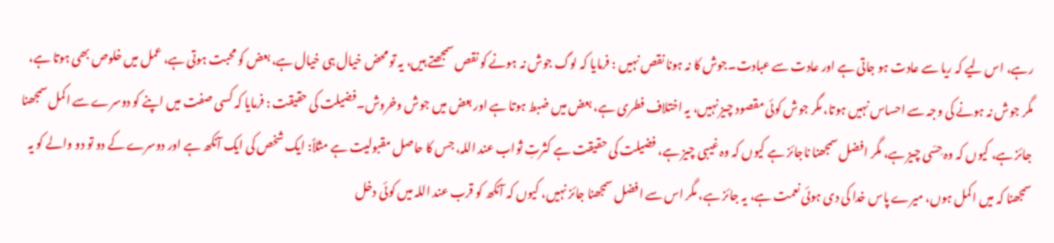رہے، اس لیے کہ ریا سے عادت ہو جاتی ہے اور عادت سے عبادت۔جوش کا نہ ہونا نقص نہیں : فرمایا کہ لوگ جوش نہ ہونے کو نقص سمجھتے ہیں، یہ تو محض خیال ہی خیال ہے، بعض کو محبت ہوتی ہے، عمل میں خلوص بھی ہوتا ہے، مگر جوش نہ ہونے کی وجہ سے احساس نہیں ہوتا، مگر جوش کوئی مقصود چیز نہیں، یہ اختلاف فطری ہے، بعض میں ضبط ہوتا ہے اور بعض میں جوش وخروش۔فضیلت کی حقیقت : فرمایا کہ کسی صفت میں اپنے کو دوسرے سے اکمل سمجھنا جائز ہے، کیوں کہ وہ حِسّی چیز ہے، مگر افضل سمجھنا ناجائز ہے کیوں کہ وہ غیبی چیز ہے، فضیلت کی حقیقت ہے کثرتِ ثواب عند اللہ، جس کا حاصل مقبولیت ہے مثلاً: ایک شخص کی ایک آنکھ ہے اور دوسرے کے دو تو دو والے کو یہ سمجھنا کہ میں اکمل ہوں، میرے پاس خدا کی دی ہوئی نعمت ہے، یہ جائز ہے، مگر اس سے افضل سمجھنا جائز نہیں، کیوں کہ آنکھ کو قرب عند اللہ میں کوئی دخل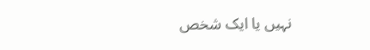نہیں یا ایک شخص